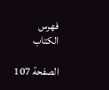فهرس الكتاب

الصفحة 107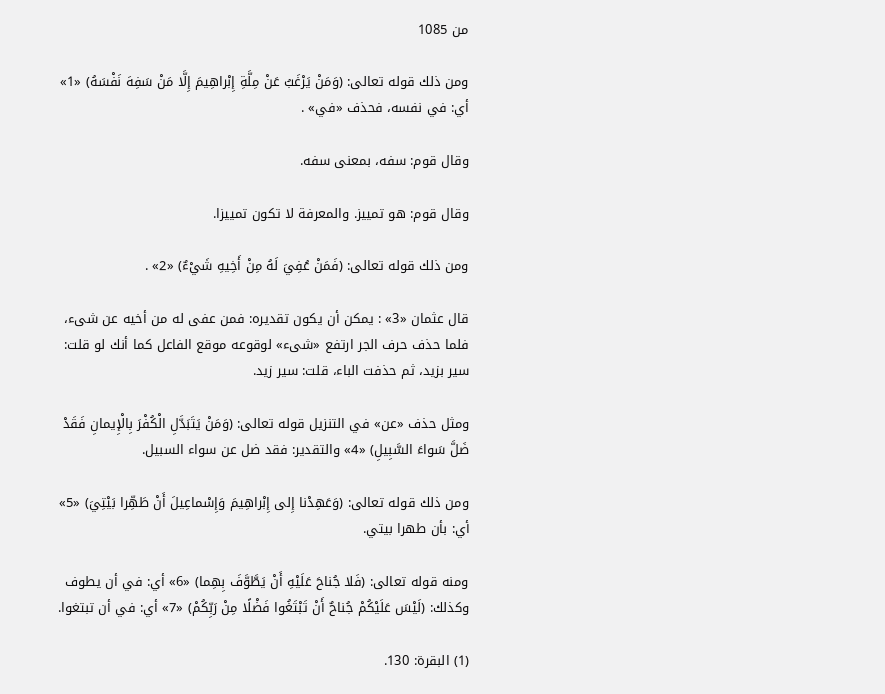من 1085

ومن ذلك قوله تعالى: (وَمَنْ يَرْغَبُ عَنْ مِلَّةِ إِبْراهِيمَ إِلَّا مَنْ سَفِهَ نَفْسَهُ) «1» أي: في نفسه، فحذف «في» .

وقال قوم: سفه، بمعنى سفه.

وقال قوم: هو تمييز. والمعرفة لا تكون تمييزا.

ومن ذلك قوله تعالى: (فَمَنْ عُفِيَ لَهُ مِنْ أَخِيهِ شَيْءٌ) «2» .

قال عثمان «3» : يمكن أن يكون تقديره: فمن عفى له من أخيه عن شىء، فلما حذف حرف الجر ارتفع «شىء» لوقوعه موقع الفاعل كما أنك لو قلت: سير بزيد، ثم حذفت الباء، قلت: سير زيد.

ومثل حذف «عن» في التنزيل قوله تعالى: (وَمَنْ يَتَبَدَّلِ الْكُفْرَ بِالْإِيمانِ فَقَدْ ضَلَّ سَواءَ السَّبِيلِ) «4» والتقدير: فقد ضل عن سواء السبيل.

ومن ذلك قوله تعالى: (وَعَهِدْنا إِلى إِبْراهِيمَ وَإِسْماعِيلَ أَنْ طَهِّرا بَيْتِيَ) «5» أي: بأن طهرا بيتي.

ومنه قوله تعالى: (فَلا جُناحَ عَلَيْهِ أَنْ يَطَّوَّفَ بِهِما) «6» أي: في أن يطوف وكذلك: (لَيْسَ عَلَيْكُمْ جُناحٌ أَنْ تَبْتَغُوا فَضْلًا مِنْ رَبِّكُمْ) «7» أي: في أن تبتغوا.

(1) البقرة: 130.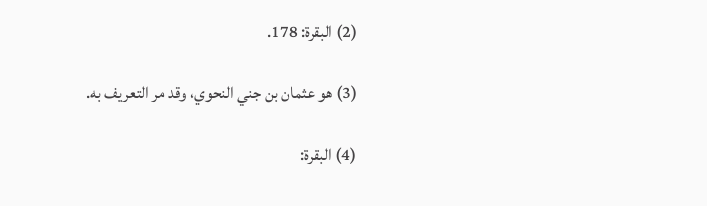(2) البقرة: 178.

(3) هو عثمان بن جني النحوي، وقد مر التعريف به.

(4) البقرة: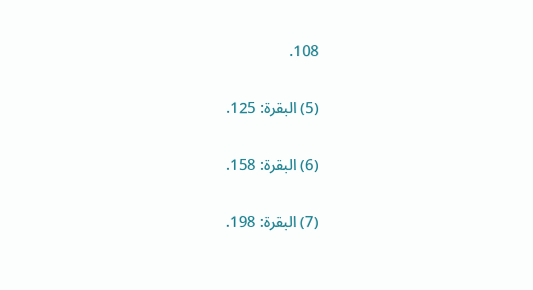108.

(5) البقرة: 125.

(6) البقرة: 158.

(7) البقرة: 198.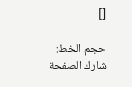[]

حجم الخط:
شارك الصفحة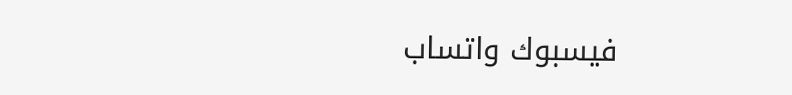فيسبوك واتساب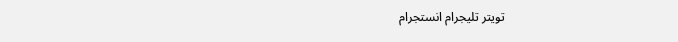تويتر تليجرام انستجرام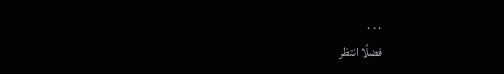. . .
فضلًا انتظر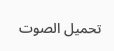تحميل الصوت